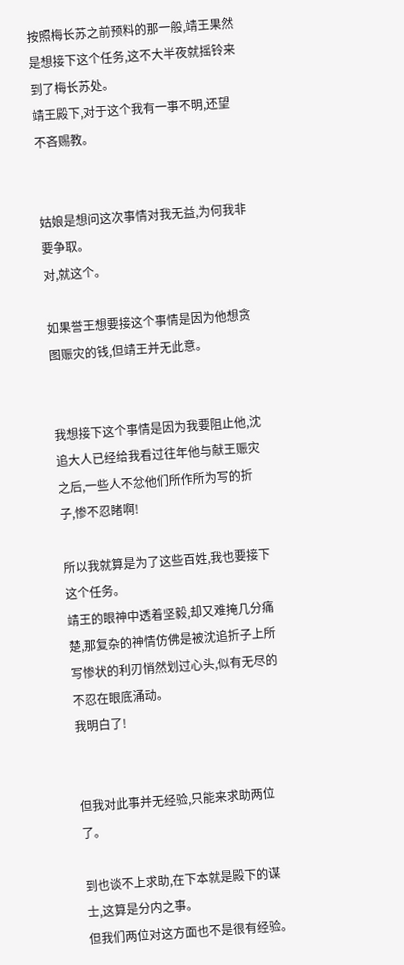按照梅长苏之前预料的那一般,靖王果然是想接下这个任务,这不大半夜就摇铃来到了梅长苏处。
靖王殿下,对于这个我有一事不明,还望不吝赐教。


姑娘是想问这次事情对我无益,为何我非要争取。
对,就这个。

如果誉王想要接这个事情是因为他想贪图赈灾的钱,但靖王并无此意。


我想接下这个事情是因为我要阻止他,沈追大人已经给我看过往年他与献王赈灾之后,一些人不忿他们所作所为写的折子,惨不忍睹啊!

所以我就算是为了这些百姓,我也要接下这个任务。
靖王的眼神中透着坚毅,却又难掩几分痛楚,那复杂的神情仿佛是被沈追折子上所写惨状的利刃悄然划过心头,似有无尽的不忍在眼底涌动。
我明白了!


但我对此事并无经验,只能来求助两位了。

到也谈不上求助,在下本就是殿下的谋士,这算是分内之事。
但我们两位对这方面也不是很有经验。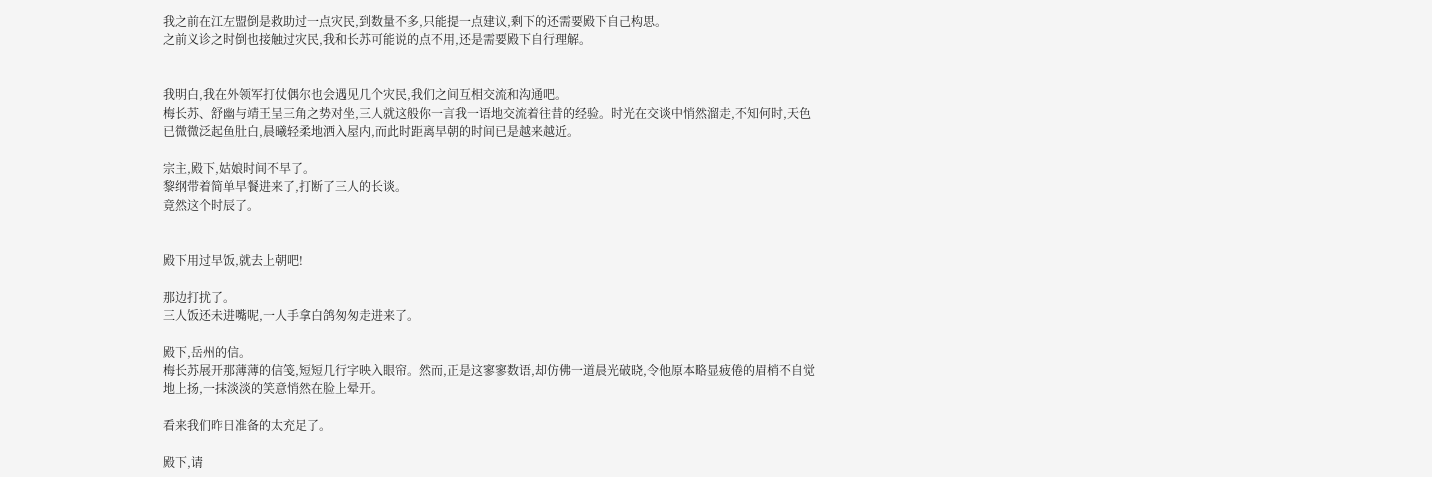我之前在江左盟倒是救助过一点灾民,到数量不多,只能提一点建议,剩下的还需要殿下自己构思。
之前义诊之时倒也接触过灾民,我和长苏可能说的点不用,还是需要殿下自行理解。


我明白,我在外领军打仗偶尔也会遇见几个灾民,我们之间互相交流和沟通吧。
梅长苏、舒幽与靖王呈三角之势对坐,三人就这般你一言我一语地交流着往昔的经验。时光在交谈中悄然溜走,不知何时,天色已微微泛起鱼肚白,晨曦轻柔地洒入屋内,而此时距离早朝的时间已是越来越近。

宗主,殿下,姑娘时间不早了。
黎纲带着简单早餐进来了,打断了三人的长谈。
竟然这个时辰了。


殿下用过早饭,就去上朝吧!

那边打扰了。
三人饭还未进嘴呢,一人手拿白鸽匆匆走进来了。

殿下,岳州的信。
梅长苏展开那薄薄的信笺,短短几行字映入眼帘。然而,正是这寥寥数语,却仿佛一道晨光破晓,令他原本略显疲倦的眉梢不自觉地上扬,一抹淡淡的笑意悄然在脸上晕开。

看来我们昨日准备的太充足了。

殿下,请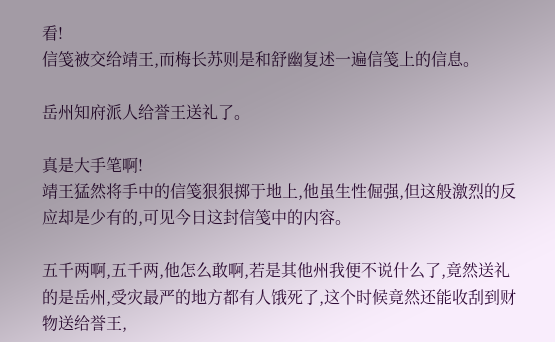看!
信笺被交给靖王,而梅长苏则是和舒幽复述一遍信笺上的信息。

岳州知府派人给誉王送礼了。

真是大手笔啊!
靖王猛然将手中的信笺狠狠掷于地上,他虽生性倔强,但这般激烈的反应却是少有的,可见今日这封信笺中的内容。

五千两啊,五千两,他怎么敢啊,若是其他州我便不说什么了,竟然送礼的是岳州,受灾最严的地方都有人饿死了,这个时候竟然还能收刮到财物送给誉王,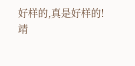好样的,真是好样的!
靖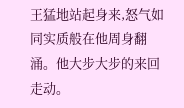王猛地站起身来,怒气如同实质般在他周身翻涌。他大步大步的来回走动。